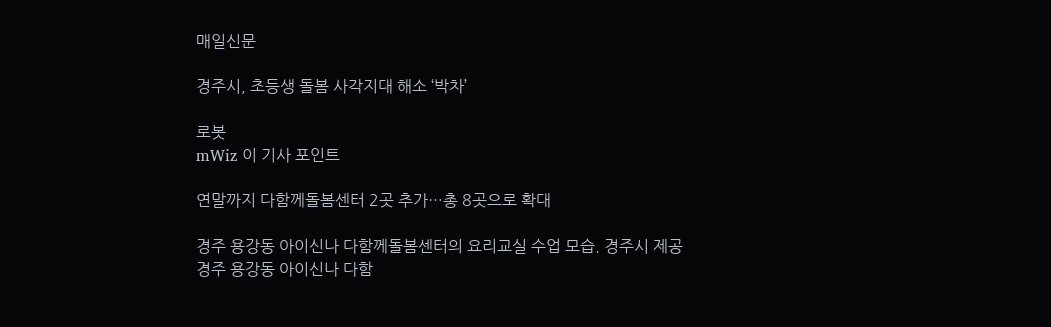매일신문

경주시, 초등생 돌봄 사각지대 해소 ‘박차’

로봇
mWiz 이 기사 포인트

연말까지 다함께돌봄센터 2곳 추가…총 8곳으로 확대

경주 용강동 아이신나 다함께돌봄센터의 요리교실 수업 모습. 경주시 제공
경주 용강동 아이신나 다함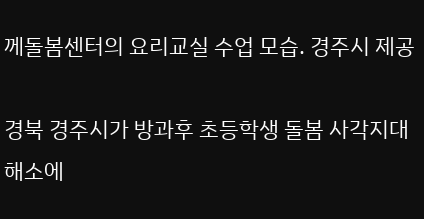께돌봄센터의 요리교실 수업 모습. 경주시 제공

경북 경주시가 방과후 초등학생 돌봄 사각지대 해소에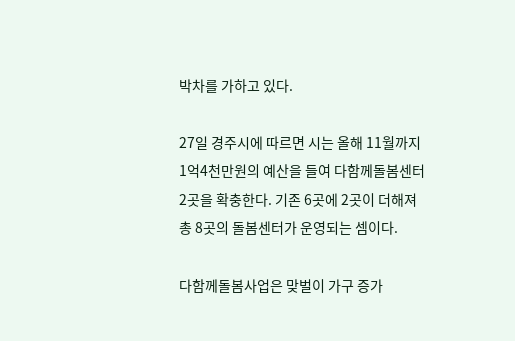박차를 가하고 있다.

27일 경주시에 따르면 시는 올해 11월까지 1억4천만원의 예산을 들여 다함께돌봄센터 2곳을 확충한다. 기존 6곳에 2곳이 더해져 총 8곳의 돌봄센터가 운영되는 셈이다.

다함께돌봄사업은 맞벌이 가구 증가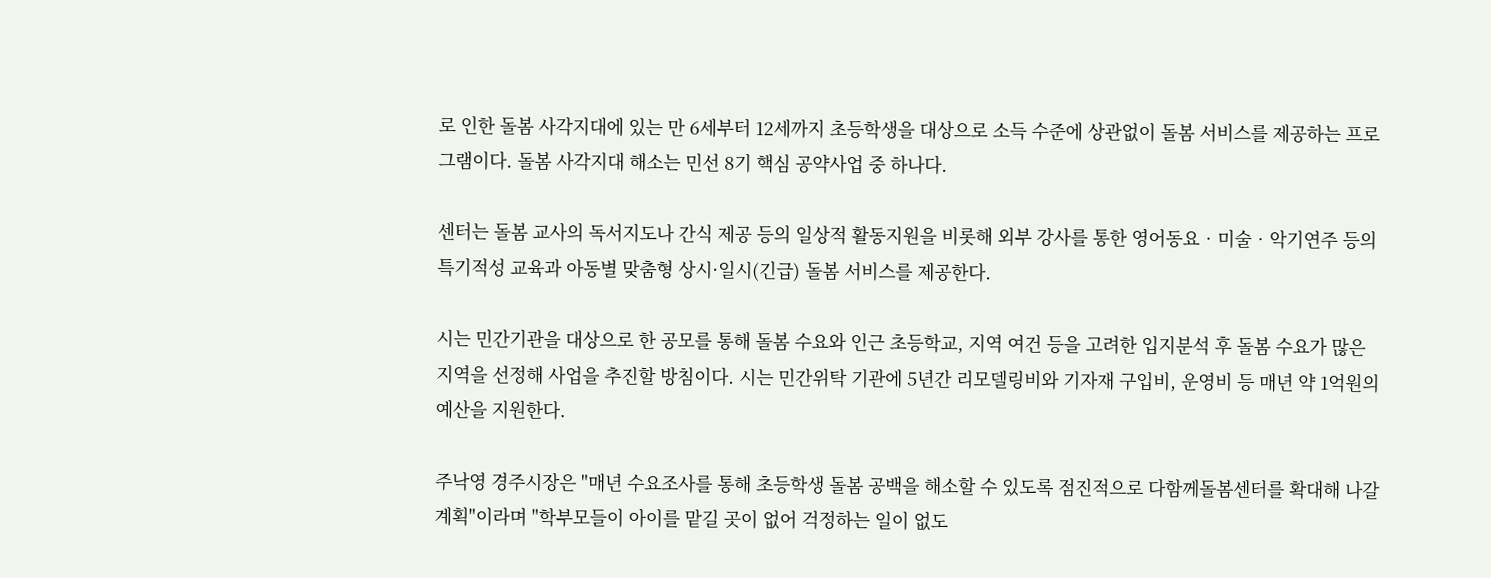로 인한 돌봄 사각지대에 있는 만 6세부터 12세까지 초등학생을 대상으로 소득 수준에 상관없이 돌봄 서비스를 제공하는 프로그램이다. 돌봄 사각지대 해소는 민선 8기 핵심 공약사업 중 하나다.

센터는 돌봄 교사의 독서지도나 간식 제공 등의 일상적 활동지원을 비롯해 외부 강사를 통한 영어동요‧미술‧악기연주 등의 특기적성 교육과 아동별 맞춤형 상시·일시(긴급) 돌봄 서비스를 제공한다.

시는 민간기관을 대상으로 한 공모를 통해 돌봄 수요와 인근 초등학교, 지역 여건 등을 고려한 입지분석 후 돌봄 수요가 많은 지역을 선정해 사업을 추진할 방침이다. 시는 민간위탁 기관에 5년간 리모델링비와 기자재 구입비, 운영비 등 매년 약 1억원의 예산을 지원한다.

주낙영 경주시장은 "매년 수요조사를 통해 초등학생 돌봄 공백을 해소할 수 있도록 점진적으로 다함께돌봄센터를 확대해 나갈 계획"이라며 "학부모들이 아이를 맡길 곳이 없어 걱정하는 일이 없도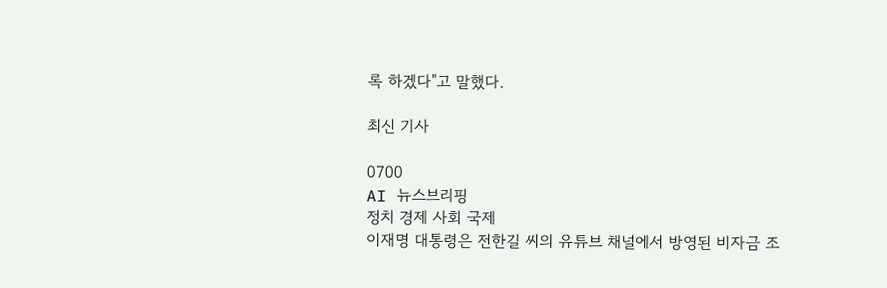록 하겠다"고 말했다.

최신 기사

0700
AI 뉴스브리핑
정치 경제 사회 국제
이재명 대통령은 전한길 씨의 유튜브 채널에서 방영된 비자금 조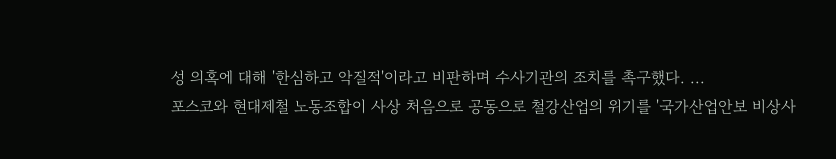성 의혹에 대해 '한심하고 악질적'이라고 비판하며 수사기관의 조치를 촉구했다. ...
포스코와 현대제철 노동조합이 사상 처음으로 공동으로 철강산업의 위기를 '국가산업안보 비상사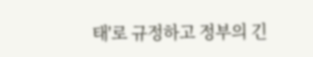태'로 규정하고 정부의 긴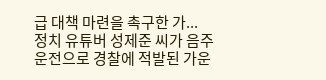급 대책 마련을 촉구한 가...
정치 유튜버 성제준 씨가 음주운전으로 경찰에 적발된 가운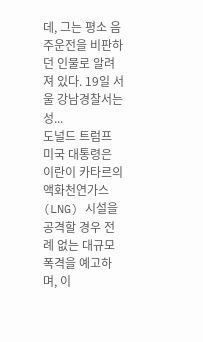데, 그는 평소 음주운전을 비판하던 인물로 알려져 있다. 19일 서울 강남경찰서는 성...
도널드 트럼프 미국 대통령은 이란이 카타르의 액화천연가스(LNG) 시설을 공격할 경우 전례 없는 대규모 폭격을 예고하며, 이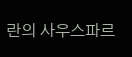란의 사우스파르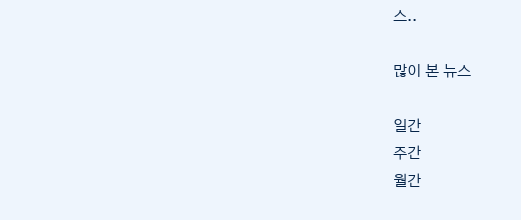스..

많이 본 뉴스

일간
주간
월간